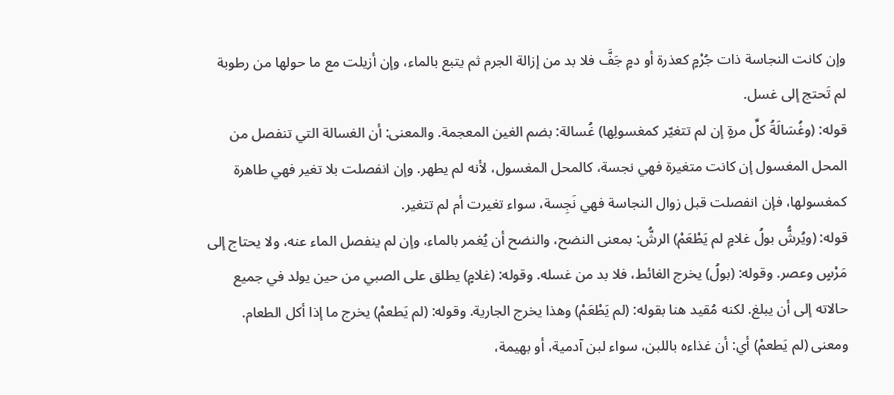وإن كانت النجاسة ذات جُرْمٍ كعذرة أو دمٍ جَفَّ فلا بد من إزالة الجرم ثم يتبع بالماء، وإن أزيلت مع ما حولها من رطوبة لم تَحتج إلى غسل.
قوله: (وغُسَالَةُ كلِّ مرةٍ إن لم تتغيّر كمغسولِها) غُسالة: بضم الغين المعجمة. والمعنى: أن الغسالة التي تنفصل من المحل المغسول إن كانت متغيرة فهي نجسة، كالمحل المغسول، لأنه لم يطهر. وإن انفصلت بلا تغير فهي طاهرة كمغسولها، فإن انفصلت قبل زوال النجاسة فهي نَجِسة، سواء تغيرت أم لم تتغير.
قوله: (ويُرشُّ بولُ غلامٍ لم يَطْعَمْ) الرشُّ: بمعنى النضح، والنضح أن يُغمر بالماء، وإن لم ينفصل الماء عنه، ولا يحتاج إلى مَرْسٍ وعصر. وقوله: (بولُ) يخرج الغائط، فلا بد من غسله. وقوله: (غلامٍ) يطلق على الصبي من حين يولد في جميع حالاته إلى أن يبلغ. لكنه مُقيد هنا بقوله: (لم يَطْعَمْ) وهذا يخرج الجارية. وقوله: (لم يَطعمْ) يخرج ما إذا أكل الطعام. ومعنى (لم يَطعمْ) أي: أن غذاءه باللبن، سواء لبن آدمية، أو بهيمة،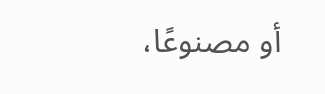أو مصنوعًا،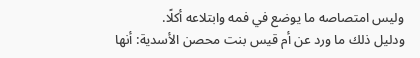وليس امتصاصه ما يوضع في فمه وابتلاعه أكلًا.
ودليل ذلك ما ورد عن أم قيس بنت محصن الأسدية: أنها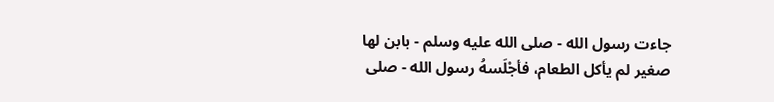جاءت رسول الله - صلى الله عليه وسلم - بابن لها صغير لم يأكل الطعام، فأجْلَسهُ رسول الله - صلى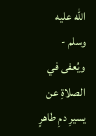الله عليه وسلم -
ويُعفى في الصلاةِ عن يسيرِ دمِ طاهرٍ